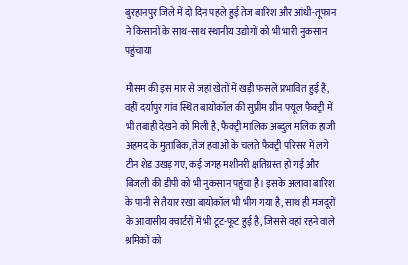बुरहानपुर जिले में दो दिन पहले हुई तेज बारिश और आंधी-तूफान ने किसानों के साथ-साथ स्थानीय उद्योगों को भी भारी नुकसान पहुंचाया

मौसम की इस मार से जहां खेतों में खड़ी फसलें प्रभावित हुई हैं, वहीं दर्यापुर गांव स्थित बायोकॉल की सुप्रीम ग्रीन फ्यूल फैक्ट्री में भी तबाही देखने को मिली है, फैक्ट्री मालिक अब्दुल मलिक हाजी अहमद के मुताबिक, तेज हवाओं के चलते फैक्ट्री परिसर में लगे टीन शेड उखड़ गए, कई जगह मशीनरी क्षतिग्रस्त हो गई और बिजली की डीपी को भी नुकसान पहुंचा है। इसके अलावा बारिश के पानी से तैयार रखा बायोकॉल भी भीग गया है, साथ ही मजदूरों के आवासीय क्वार्टरों में भी टूट-फूट हुई है, जिससे वहां रहने वाले श्रमिकों को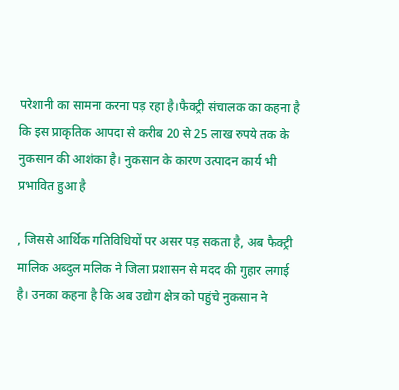परेशानी का सामना करना पड़ रहा है।फैक्ट्री संचालक का कहना है कि इस प्राकृतिक आपदा से करीब 20 से 25 लाख रुपये तक के नुकसान की आशंका है। नुकसान के कारण उत्पादन कार्य भी प्रभावित हुआ है

, जिससे आर्थिक गतिविधियों पर असर पड़ सकता है, अब फैक्ट्री मालिक अब्दुल मलिक ने जिला प्रशासन से मदद की गुहार लगाई है। उनका कहना है कि अब उद्योग क्षेत्र को पहुंचे नुकसान ने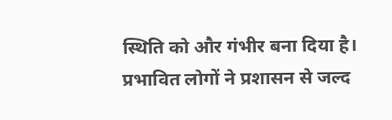स्थिति को और गंभीर बना दिया है। प्रभावित लोगों ने प्रशासन से जल्द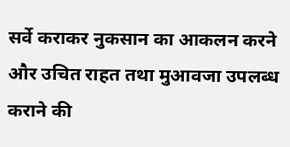सर्वे कराकर नुकसान का आकलन करने और उचित राहत तथा मुआवजा उपलब्ध कराने की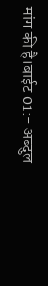मांग की है।बाईट 01:- अब्दुल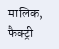मालिक, फैक्ट्री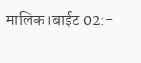मालिक।बाईट 02:-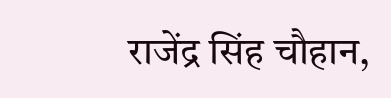राजेंद्र सिंह चौहान,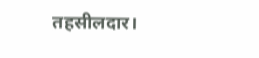तहसीलदार।